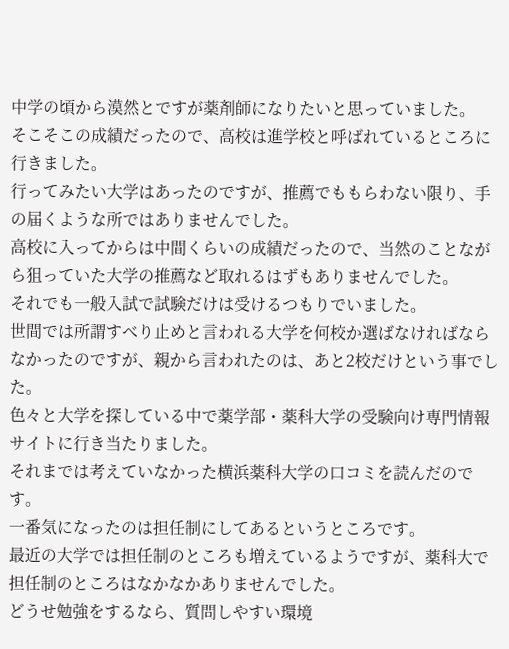中学の頃から漠然とですが薬剤師になりたいと思っていました。
そこそこの成績だったので、高校は進学校と呼ばれているところに行きました。
行ってみたい大学はあったのですが、推薦でももらわない限り、手の届くような所ではありませんでした。
高校に入ってからは中間くらいの成績だったので、当然のことながら狙っていた大学の推薦など取れるはずもありませんでした。
それでも一般入試で試験だけは受けるつもりでいました。
世間では所謂すべり止めと言われる大学を何校か選ばなければならなかったのですが、親から言われたのは、あと2校だけという事でした。
色々と大学を探している中で薬学部・薬科大学の受験向け専門情報サイトに行き当たりました。
それまでは考えていなかった横浜薬科大学の口コミを読んだのです。
一番気になったのは担任制にしてあるというところです。
最近の大学では担任制のところも増えているようですが、薬科大で担任制のところはなかなかありませんでした。
どうせ勉強をするなら、質問しやすい環境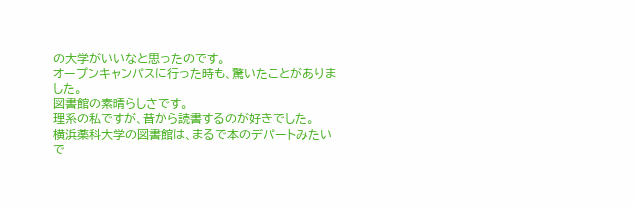の大学がいいなと思ったのです。
オープンキャンパスに行った時も、驚いたことがありました。
図書館の素晴らしさです。
理系の私ですが、昔から読書するのが好きでした。
横浜薬科大学の図書館は、まるで本のデパートみたいで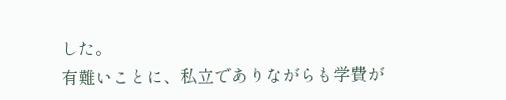した。
有難いことに、私立でありながらも学費が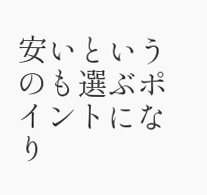安いというのも選ぶポイントになり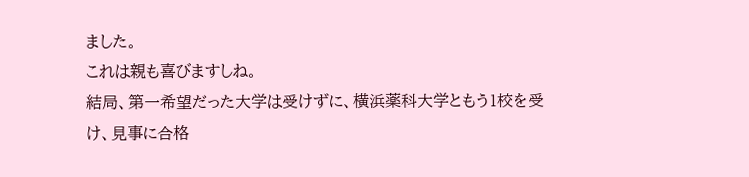ました。
これは親も喜びますしね。
結局、第一希望だった大学は受けずに、横浜薬科大学ともう1校を受け、見事に合格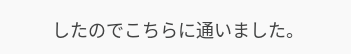したのでこちらに通いました。